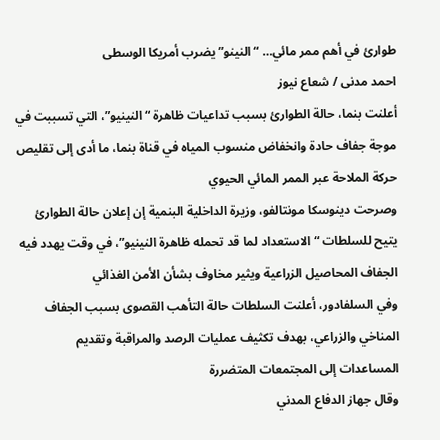طوارئ في أهم ممر مائي… “النينو” يضرب أمريكا الوسطى
احمد مدنى / شعاع نيوز
أعلنت بنما، حالة الطوارئ بسبب تداعيات ظاهرة “النينيو”، التي تسببت في موجة جفاف حادة وانخفاض منسوب المياه في قناة بنما، ما أدى إلى تقليص حركة الملاحة عبر الممر المائي الحيوي
وصرحت دينوسكا مونتالفو، وزيرة الداخلية البنمية إن إعلان حالة الطوارئ يتيح للسلطات “الاستعداد لما قد تحمله ظاهرة النينيو”، في وقت يهدد فيه الجفاف المحاصيل الزراعية ويثير مخاوف بشأن الأمن الغذائي
وفي السلفادور، أعلنت السلطات حالة التأهب القصوى بسبب الجفاف المناخي والزراعي، بهدف تكثيف عمليات الرصد والمراقبة وتقديم المساعدات إلى المجتمعات المتضررة
وقال جهاز الدفاع المدني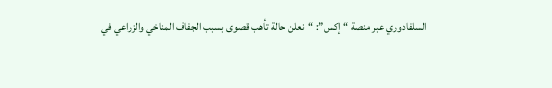السلفادوري عبر منصة “إكس”: “نعلن حالة تأهب قصوى بسبب الجفاف المناخي والزراعي في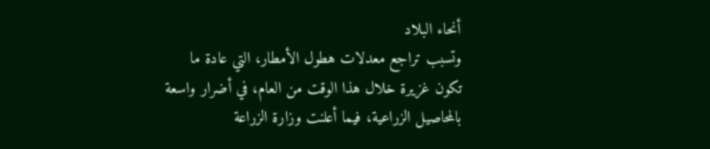أنحاء البلاد
وتسبب تراجع معدلات هطول الأمطار، التي عادة ما تكون غزيرة خلال هذا الوقت من العام، في أضرار واسعة بالمحاصيل الزراعية، فيما أعلنت وزارة الزراعة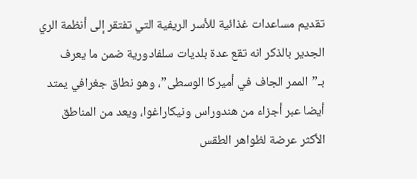تقديم مساعدات غذائية للأسر الريفية التي تفتقر إلى أنظمة الري
الجدير بالذكر انه تقع عدة بلديات سلفادورية ضمن ما يعرف بـ”الممر الجاف في أميركا الوسطى”، وهو نطاق جغرافي يمتد أيضا عبر أجزاء من هندوراس ونيكاراغوا، ويعد من المناطق الأكثر عرضة لظواهر الطقس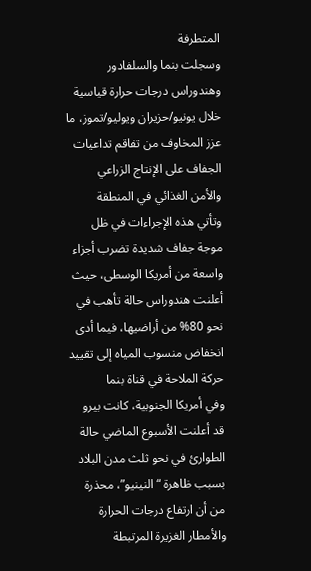المتطرفة
وسجلت بنما والسلفادور وهندوراس درجات حرارة قياسية خلال يونيو/حزيران ويوليو/تموز، ما عزز المخاوف من تفاقم تداعيات الجفاف على الإنتاج الزراعي والأمن الغذائي في المنطقة
وتأتي هذه الإجراءات في ظل موجة جفاف شديدة تضرب أجزاء واسعة من أمريكا الوسطى، حيث أعلنت هندوراس حالة تأهب في نحو 80% من أراضيها، فيما أدى انخفاض منسوب المياه إلى تقييد حركة الملاحة في قناة بنما
وفي أمريكا الجنوبية، كانت بيرو قد أعلنت الأسبوع الماضي حالة الطوارئ في نحو ثلث مدن البلاد بسبب ظاهرة “النينيو”، محذرة من أن ارتفاع درجات الحرارة والأمطار الغزيرة المرتبطة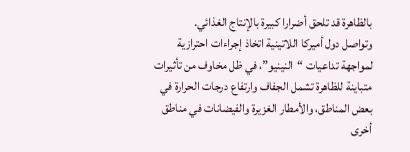بالظاهرة قد تلحق أضرارا كبيرة بالإنتاج الغذائي.
وتواصل دول أميركا اللاتينية اتخاذ إجراءات احترازية لمواجهة تداعيات “النينيو”، في ظل مخاوف من تأثيرات متباينة للظاهرة تشمل الجفاف وارتفاع درجات الحرارة في بعض المناطق، والأمطار الغزيرة والفيضانات في مناطق أخرى